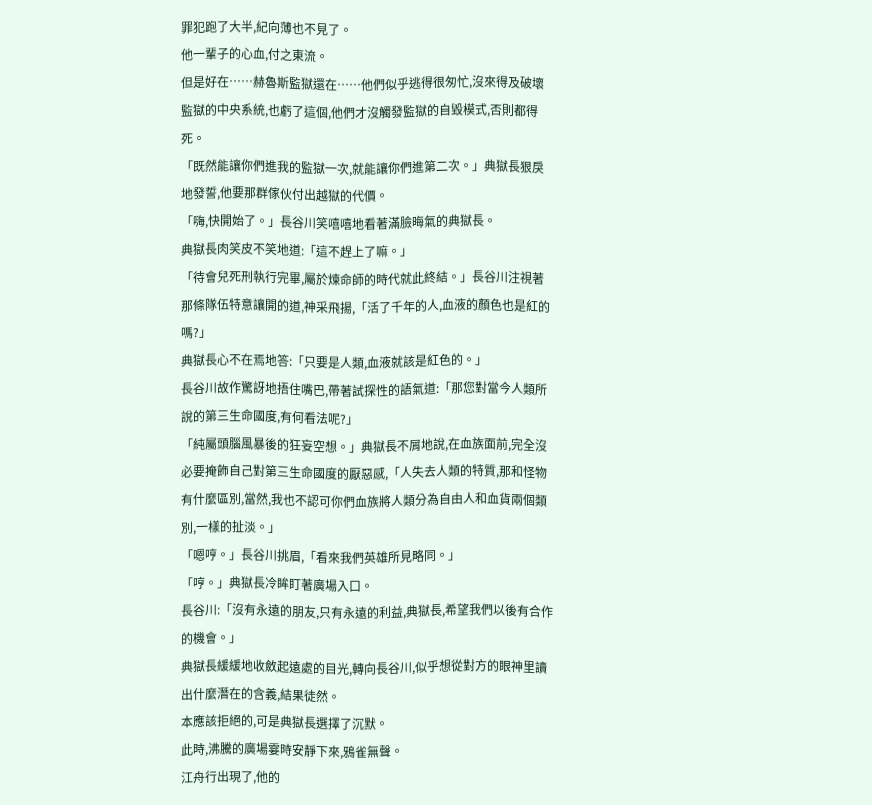罪犯跑了大半,紀向薄也不見了。
他一輩子的心血,付之東流。
但是好在……赫魯斯監獄還在……他們似乎逃得很匆忙,沒來得及破壞監獄的中央系統,也虧了這個,他們才沒觸發監獄的自毀模式,否則都得死。
「既然能讓你們進我的監獄一次,就能讓你們進第二次。」典獄長狠戾地發誓,他要那群傢伙付出越獄的代價。
「嗨,快開始了。」長谷川笑嘻嘻地看著滿臉晦氣的典獄長。
典獄長肉笑皮不笑地道:「這不趕上了嘛。」
「待會兒死刑執行完畢,屬於煉命師的時代就此終結。」長谷川注視著那條隊伍特意讓開的道,神采飛揚,「活了千年的人,血液的顏色也是紅的嗎?」
典獄長心不在焉地答:「只要是人類,血液就該是紅色的。」
長谷川故作驚訝地捂住嘴巴,帶著試探性的語氣道:「那您對當今人類所說的第三生命國度,有何看法呢?」
「純屬頭腦風暴後的狂妄空想。」典獄長不屑地說,在血族面前,完全沒必要掩飾自己對第三生命國度的厭惡感,「人失去人類的特質,那和怪物有什麼區別,當然,我也不認可你們血族將人類分為自由人和血貨兩個類別,一樣的扯淡。」
「嗯哼。」長谷川挑眉,「看來我們英雄所見略同。」
「哼。」典獄長冷眸盯著廣場入口。
長谷川:「沒有永遠的朋友,只有永遠的利益,典獄長,希望我們以後有合作的機會。」
典獄長緩緩地收斂起遠處的目光,轉向長谷川,似乎想從對方的眼神里讀出什麼潛在的含義,結果徒然。
本應該拒絕的,可是典獄長選擇了沉默。
此時,沸騰的廣場霎時安靜下來,鴉雀無聲。
江舟行出現了,他的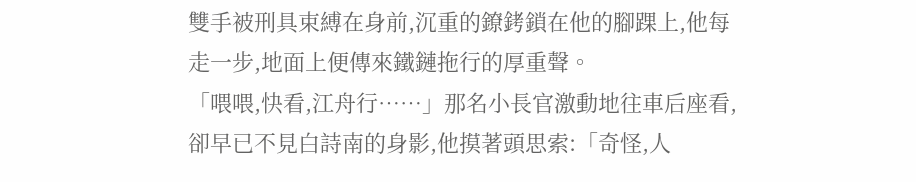雙手被刑具束縛在身前,沉重的鐐銬鎖在他的腳踝上,他每走一步,地面上便傳來鐵鏈拖行的厚重聲。
「喂喂,快看,江舟行……」那名小長官激動地往車后座看,卻早已不見白詩南的身影,他摸著頭思索:「奇怪,人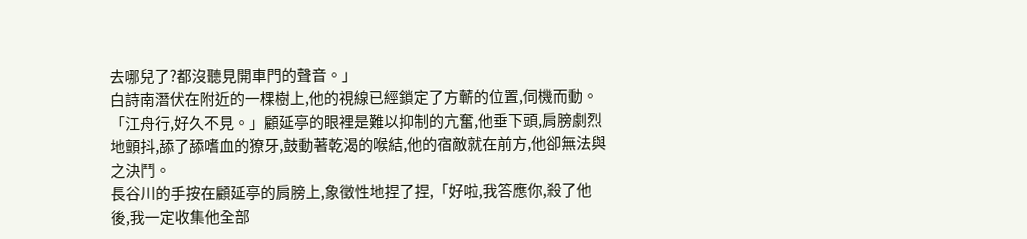去哪兒了?都沒聽見開車門的聲音。」
白詩南潛伏在附近的一棵樹上,他的視線已經鎖定了方蘄的位置,伺機而動。
「江舟行,好久不見。」顧延亭的眼裡是難以抑制的亢奮,他垂下頭,肩膀劇烈地顫抖,舔了舔嗜血的獠牙,鼓動著乾渴的喉結,他的宿敵就在前方,他卻無法與之決鬥。
長谷川的手按在顧延亭的肩膀上,象徵性地捏了捏,「好啦,我答應你,殺了他後,我一定收集他全部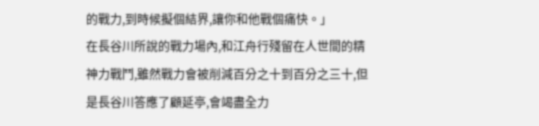的戰力,到時候擬個結界,讓你和他戰個痛快。」
在長谷川所說的戰力場內,和江舟行殘留在人世間的精神力戰鬥,雖然戰力會被削減百分之十到百分之三十,但是長谷川答應了顧延亭,會竭盡全力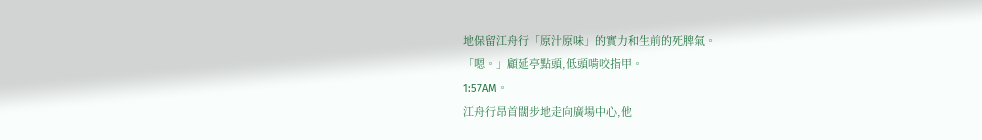地保留江舟行「原汁原味」的實力和生前的死脾氣。
「嗯。」顧延亭點頭,低頭啃咬指甲。
1:57AM。
江舟行昂首闊步地走向廣場中心,他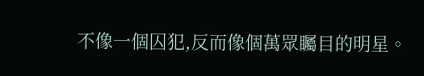不像一個囚犯,反而像個萬眾矚目的明星。